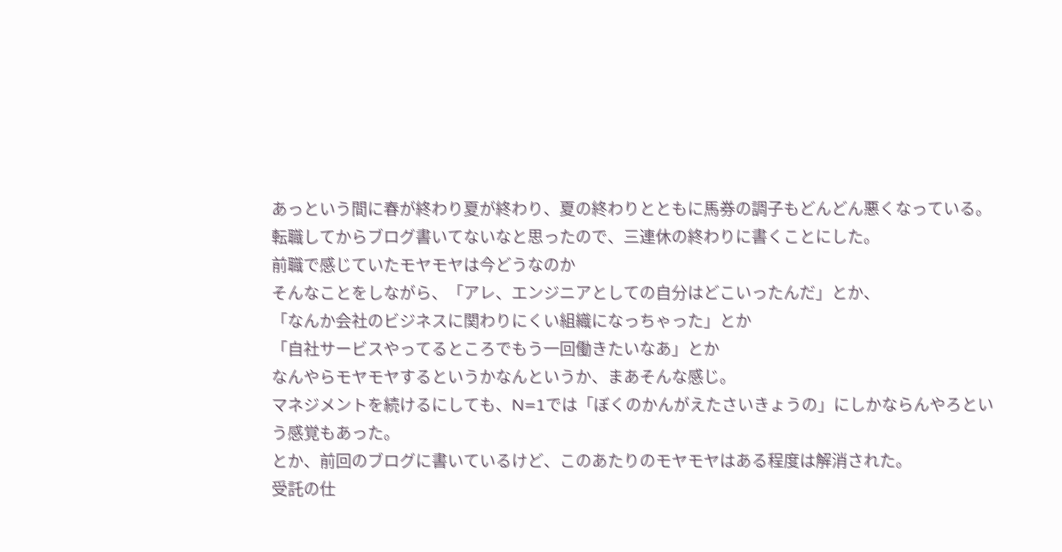あっという間に春が終わり夏が終わり、夏の終わりとともに馬券の調子もどんどん悪くなっている。
転職してからブログ書いてないなと思ったので、三連休の終わりに書くことにした。
前職で感じていたモヤモヤは今どうなのか
そんなことをしながら、「アレ、エンジニアとしての自分はどこいったんだ」とか、
「なんか会社のビジネスに関わりにくい組織になっちゃった」とか
「自社サービスやってるところでもう一回働きたいなあ」とか
なんやらモヤモヤするというかなんというか、まあそんな感じ。
マネジメントを続けるにしても、N=1では「ぼくのかんがえたさいきょうの」にしかならんやろという感覚もあった。
とか、前回のブログに書いているけど、このあたりのモヤモヤはある程度は解消された。
受託の仕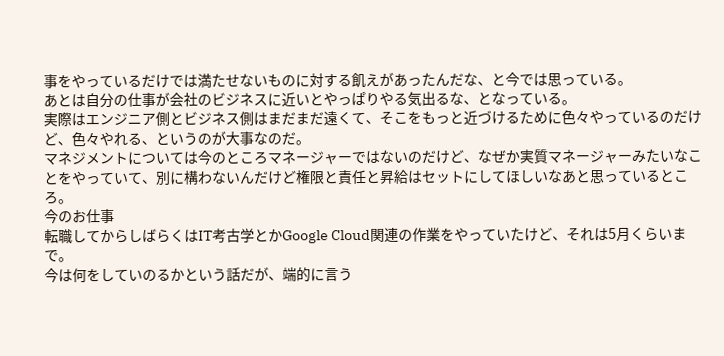事をやっているだけでは満たせないものに対する飢えがあったんだな、と今では思っている。
あとは自分の仕事が会社のビジネスに近いとやっぱりやる気出るな、となっている。
実際はエンジニア側とビジネス側はまだまだ遠くて、そこをもっと近づけるために色々やっているのだけど、色々やれる、というのが大事なのだ。
マネジメントについては今のところマネージャーではないのだけど、なぜか実質マネージャーみたいなことをやっていて、別に構わないんだけど権限と責任と昇給はセットにしてほしいなあと思っているところ。
今のお仕事
転職してからしばらくはIT考古学とかGoogle Cloud関連の作業をやっていたけど、それは5月くらいまで。
今は何をしていのるかという話だが、端的に言う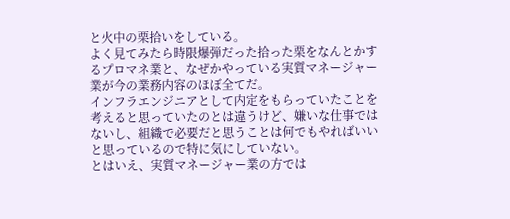と火中の栗拾いをしている。
よく見てみたら時限爆弾だった拾った栗をなんとかするプロマネ業と、なぜかやっている実質マネージャー業が今の業務内容のほぼ全てだ。
インフラエンジニアとして内定をもらっていたことを考えると思っていたのとは違うけど、嫌いな仕事ではないし、組織で必要だと思うことは何でもやればいいと思っているので特に気にしていない。
とはいえ、実質マネージャー業の方では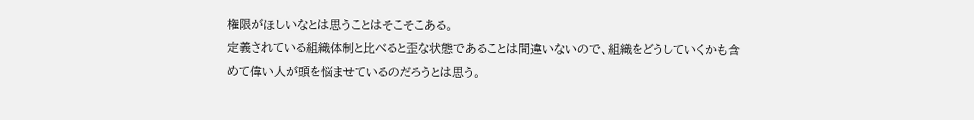権限がほしいなとは思うことはそこそこある。
定義されている組織体制と比べると歪な状態であることは間違いないので、組織をどうしていくかも含めて偉い人が頭を悩ませているのだろうとは思う。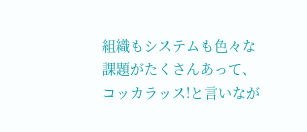組織もシステムも色々な課題がたくさんあって、コッカラッス!と言いなが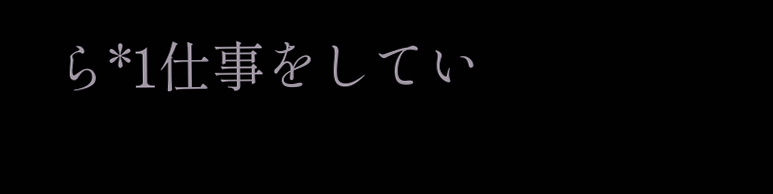ら*1仕事をしてい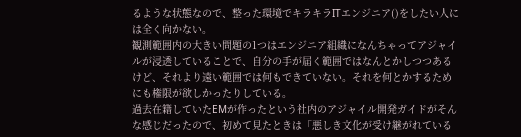るような状態なので、整った環境でキラキラITエンジニア()をしたい人には全く向かない。
観測範囲内の大きい問題の1つはエンジニア組織になんちゃってアジャイルが浸透していることで、自分の手が届く範囲ではなんとかしつつあるけど、それより遠い範囲では何もできていない。それを何とかするためにも権限が欲しかったりしている。
過去在籍していたEMが作ったという社内のアジャイル開発ガイドがそんな感じだったので、初めて見たときは「悪しき文化が受け継がれている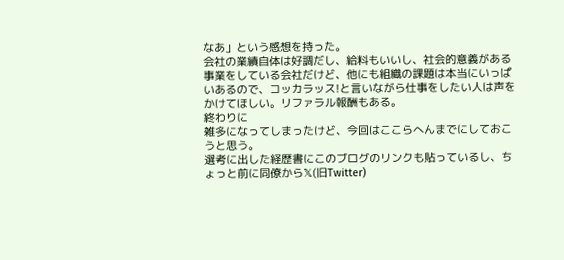なあ」という感想を持った。
会社の業績自体は好調だし、給料もいいし、社会的意義がある事業をしている会社だけど、他にも組織の課題は本当にいっぱいあるので、コッカラッス!と言いながら仕事をしたい人は声をかけてほしい。リファラル報酬もある。
終わりに
雑多になってしまったけど、今回はここらへんまでにしておこうと思う。
選考に出した経歴書にこのブログのリンクも貼っているし、ちょっと前に同僚から𝕏(旧Twitter)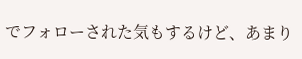でフォローされた気もするけど、あまり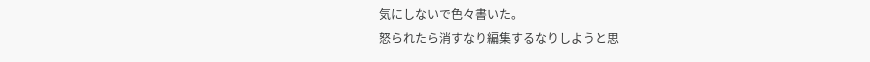気にしないで色々書いた。
怒られたら消すなり編集するなりしようと思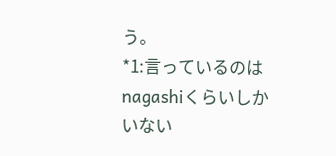う。
*1:言っているのはnagashiくらいしかいない